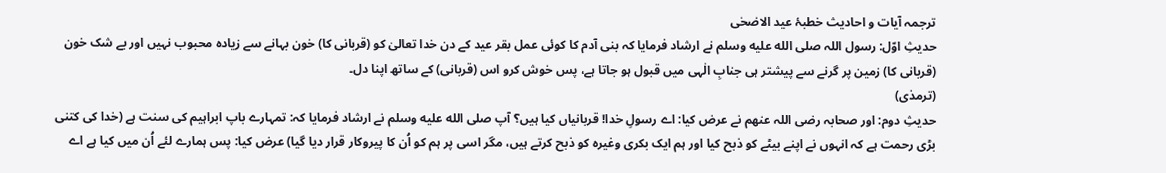ترجمہ آیات و احادیث خطبۂ عید الاضحٰی
حدیثِ اوّل: رسول اللہ صلى الله عليه وسلم نے ارشاد فرمایا کہ بنی آدم کا کوئی عمل بقر عید کے دن خدا تعالیٰ کو (قربانی کا) خون بہانے سے زیادہ محبوب نہیں اور بے شک خون (قربانی کا) زمین پر گرنے سے پیشتر ہی جنابِ الٰہی میں قبول ہو جاتا ہے، پس خوش کرو اس (قربانی) کے ساتھ اپنا دل۔
(ترمذی)
حدیثِ دوم: اور صحابہ رضی اللہ عنھم نے عرض کیا: اے رسولِ خدا! قربانیاں کیا ہیں؟ آپ صلى الله عليه وسلم نے ارشاد فرمایا کہ: تمہارے باپ ابراہیم کی سنت ہے (خدا کی کتنی بڑی رحمت ہے کہ انہوں نے اپنے بیٹے کو ذبح کیا اور ہم ایک بکری وغیرہ کو ذبح کرتے ہیں، مگر اسی پر ہم کو اُن کا پیروکار قرار دیا گیا) عرض کیا: پس ہمارے لئے اُن میں کیا ہے اے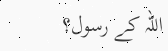اللہ کے رسول؟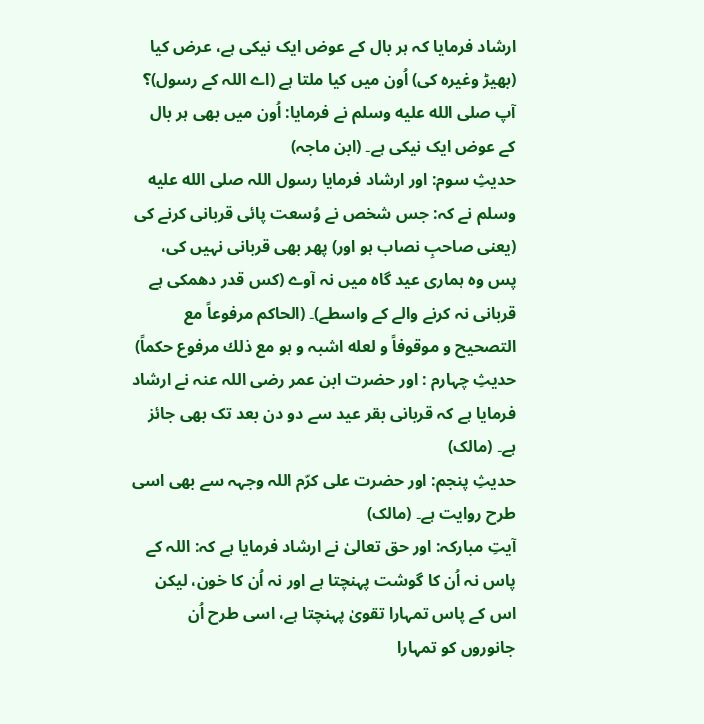ارشاد فرمایا کہ ہر بال کے عوض ایک نیکی ہے، عرض کیا (بھیڑ وغیرہ کی) اُون میں کیا ملتا ہے (اے اللہ کے رسول)؟ آپ صلى الله عليه وسلم نے فرمایا: اُون میں بھی ہر بال کے عوض ایک نیکی ہے۔ (ابن ماجہ)
حدیثِ سوم: اور ارشاد فرمایا رسول اللہ صلى الله عليه وسلم نے کہ: جس شخص نے وُسعت پائی قربانی کرنے کی (یعنی صاحبِ نصاب ہو اور) پھر بھی قربانی نہیں کی، پس وہ ہماری عید گاہ میں نہ آوے (کس قدر دھمکی ہے قربانی نہ کرنے والے کے واسطے)۔ (الحاکم مرفوعاً مع التصحیح و موقوفاً و لعله اشبہ و ہو مع ذلك مرفوع حکماً)
حدیثِ چہارم : اور حضرت ابن عمر رضی اللہ عنہ نے ارشاد فرمایا ہے کہ قربانی بقر عید سے دو دن بعد تک بھی جائز ہے۔ (مالک)
حدیثِ پنجم: اور حضرت علی کرّم اللہ وجہہ سے بھی اسی طرح روایت ہے۔ (مالک)
آیتِ مبارکہ: اور حق تعالیٰ نے ارشاد فرمایا ہے کہ: اللہ کے پاس نہ اُن کا گوشت پہنچتا ہے اور نہ اُن کا خون، لیکن اس کے پاس تمہارا تقویٰ پہنچتا ہے، اسی طرح اُن جانوروں کو تمہارا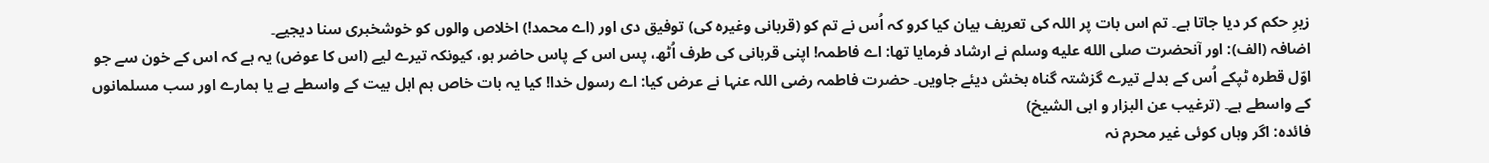زیرِ حکم کر دیا جاتا ہے۔ تم اس بات پر اللہ کی تعریف بیان کیا کرو کہ اُس نے تم کو (قربانی وغیرہ کی) توفیق دی اور (اے محمد!) اخلاص والوں کو خوشخبری سنا دیجیے۔
اضافہ (الف): اور آنحضرت صلى الله عليه وسلم نے ارشاد فرمایا تھا: اے فاطمہ! اپنی قربانی کی طرف اُٹھ، پس اس کے پاس حاضر ہو، کیونکہ تیرے لیے (اس کا عوض) یہ ہے کہ اس کے خون سے جو اوّل قطره ٹپکے اُس کے بدلے تیرے گزشتہ گناہ بخش دیئے جاویں۔ حضرت فاطمہ رضی اللہ عنہا نے عرض کیا: اے رسول خدا! کیا یہ بات خاص ہم اہل بیت کے واسطے ہے یا ہمارے اور سب مسلمانوں کے واسطے ہے۔ (ترغیب عن البزار و ابی الشیخ)
فائدہ: اگر وہاں کوئی غیر محرم نہ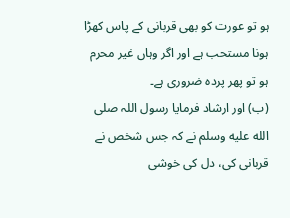ہو تو عورت کو بھی قربانی کے پاس کھڑا ہونا مستحب ہے اور اگر وہاں غیر محرم ہو تو پھر پردہ ضروری ہے۔
(ب) اور ارشاد فرمایا رسول اللہ صلى الله عليه وسلم نے کہ جس شخص نے قربانی کی، دل کی خوشی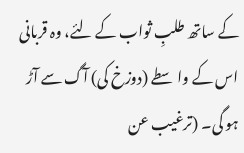کے ساتھ طلبِ ثواب کے لئے، وہ قربانی اس کے واسطے (دوزخ کی) آگ سے آڑ ہو گی۔ (ترغيب عن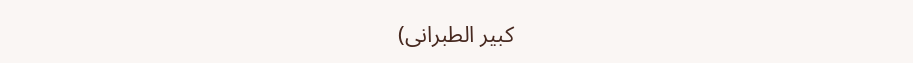کبیر الطبرانی)